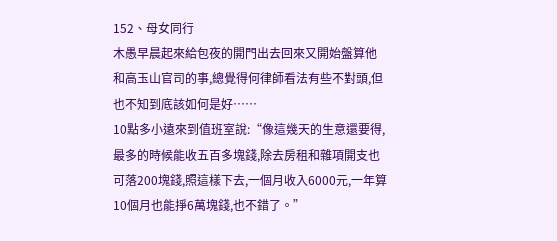152、母女同行
木愚早晨起來給包夜的開門出去回來又開始盤算他和高玉山官司的事,總覺得何律師看法有些不對頭,但也不知到底該如何是好……
10點多小遠來到值班室說:“像這幾天的生意還要得,最多的時候能收五百多塊錢,除去房租和雜項開支也可落200塊錢,照這樣下去,一個月收入6000元,一年算10個月也能掙6萬塊錢,也不錯了。”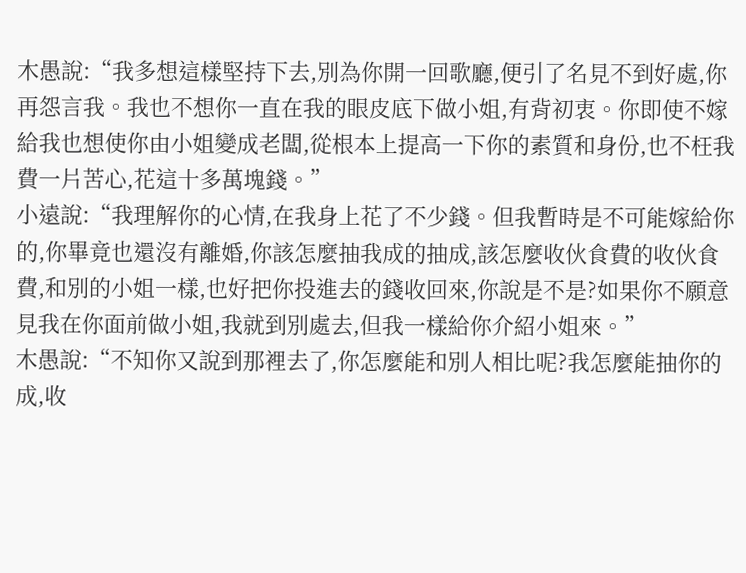木愚說:“我多想這樣堅持下去,別為你開一回歌廳,便引了名見不到好處,你再怨言我。我也不想你一直在我的眼皮底下做小姐,有背初衷。你即使不嫁給我也想使你由小姐變成老闆,從根本上提高一下你的素質和身份,也不枉我費一片苦心,花這十多萬塊錢。”
小遠說:“我理解你的心情,在我身上花了不少錢。但我暫時是不可能嫁給你的,你畢竟也還沒有離婚,你該怎麼抽我成的抽成,該怎麼收伙食費的收伙食費,和別的小姐一樣,也好把你投進去的錢收回來,你說是不是?如果你不願意見我在你面前做小姐,我就到別處去,但我一樣給你介紹小姐來。”
木愚說:“不知你又說到那裡去了,你怎麼能和別人相比呢?我怎麼能抽你的成,收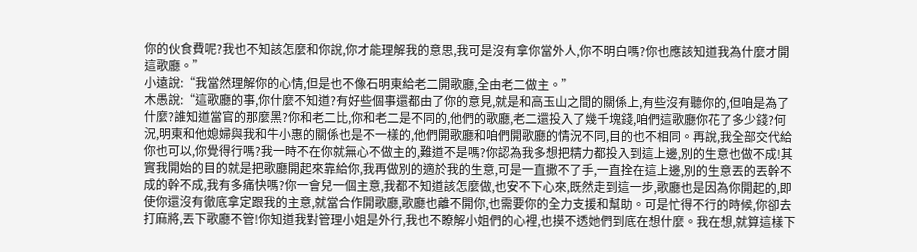你的伙食費呢?我也不知該怎麼和你說,你才能理解我的意思,我可是沒有拿你當外人,你不明白嗎?你也應該知道我為什麼才開這歌廳。”
小遠說:“我當然理解你的心情,但是也不像石明東給老二開歌廳,全由老二做主。”
木愚說:“這歌廳的事,你什麼不知道?有好些個事還都由了你的意見,就是和高玉山之間的關係上,有些沒有聽你的,但咱是為了什麼?誰知道當官的那麼黑?你和老二比,你和老二是不同的,他們的歌廳,老二還投入了幾千塊錢,咱們這歌廳你花了多少錢?何況,明東和他媳婦與我和牛小惠的關係也是不一樣的,他們開歌廳和咱們開歌廳的情況不同,目的也不相同。再說,我全部交代給你也可以,你覺得行嗎?我一時不在你就無心不做主的,難道不是嗎?你認為我多想把精力都投入到這上邊,別的生意也做不成!其實我開始的目的就是把歌廳開起來靠給你,我再做別的適於我的生意,可是一直撒不了手,一直拴在這上邊,別的生意丟的丟幹不成的幹不成,我有多痛快嗎?你一會兒一個主意,我都不知道該怎麼做,也安不下心來,既然走到這一步,歌廳也是因為你開起的,即使你還沒有徹底拿定跟我的主意,就當合作開歌廳,歌廳也離不開你,也需要你的全力支援和幫助。可是忙得不行的時候,你卻去打麻將,丟下歌廳不管!你知道我對管理小姐是外行,我也不瞭解小姐們的心裡,也摸不透她們到底在想什麼。我在想,就算這樣下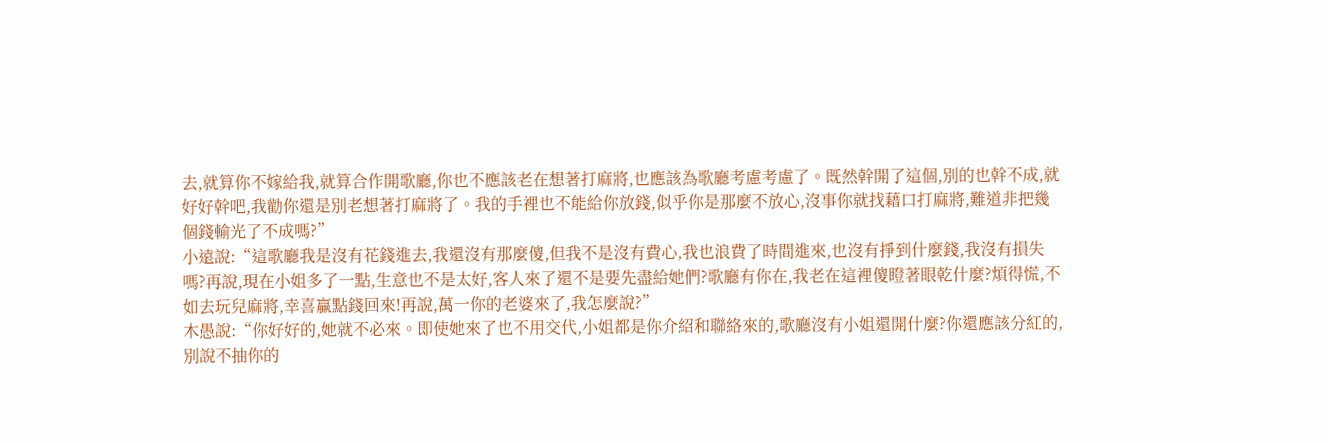去,就算你不嫁給我,就算合作開歌廳,你也不應該老在想著打麻將,也應該為歌廳考慮考慮了。既然幹開了這個,別的也幹不成,就好好幹吧,我勸你還是別老想著打麻將了。我的手裡也不能給你放錢,似乎你是那麼不放心,沒事你就找藉口打麻將,難道非把幾個錢輸光了不成嗎?”
小遠說:“這歌廳我是沒有花錢進去,我還沒有那麼傻,但我不是沒有費心,我也浪費了時間進來,也沒有掙到什麼錢,我沒有損失嗎?再說,現在小姐多了一點,生意也不是太好,客人來了還不是要先盡給她們?歌廳有你在,我老在這裡傻瞪著眼乾什麼?煩得慌,不如去玩兒麻將,幸喜贏點錢回來!再說,萬一你的老婆來了,我怎麼說?”
木愚說:“你好好的,她就不必來。即使她來了也不用交代,小姐都是你介紹和聯絡來的,歌廳沒有小姐還開什麼?你還應該分紅的,別說不抽你的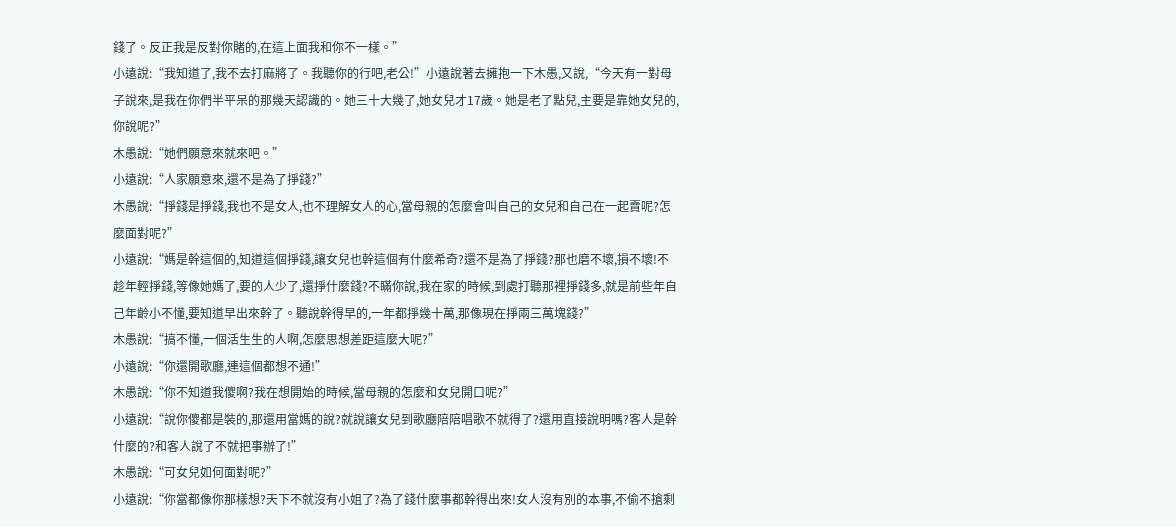錢了。反正我是反對你賭的,在這上面我和你不一樣。”
小遠說:“我知道了,我不去打麻將了。我聽你的行吧,老公!”小遠說著去擁抱一下木愚,又說,“今天有一對母子說來,是我在你們半平呆的那幾天認識的。她三十大幾了,她女兒才17歲。她是老了點兒,主要是靠她女兒的,你說呢?”
木愚說:“她們願意來就來吧。”
小遠說:“人家願意來,還不是為了掙錢?”
木愚說:“掙錢是掙錢,我也不是女人,也不理解女人的心,當母親的怎麼會叫自己的女兒和自己在一起賣呢?怎麼面對呢?”
小遠說:“媽是幹這個的,知道這個掙錢,讓女兒也幹這個有什麼希奇?還不是為了掙錢?那也磨不壞,損不壞!不趁年輕掙錢,等像她媽了,要的人少了,還掙什麼錢?不瞞你說,我在家的時候,到處打聽那裡掙錢多,就是前些年自己年齡小不懂,要知道早出來幹了。聽說幹得早的,一年都掙幾十萬,那像現在掙兩三萬塊錢?”
木愚說:“搞不懂,一個活生生的人啊,怎麼思想差距這麼大呢?”
小遠說:“你還開歌廳,連這個都想不通!”
木愚說:“你不知道我傻啊?我在想開始的時候,當母親的怎麼和女兒開口呢?”
小遠說:“說你傻都是裝的,那還用當媽的說?就說讓女兒到歌廳陪陪唱歌不就得了?還用直接說明嗎?客人是幹什麼的?和客人說了不就把事辦了!”
木愚說:“可女兒如何面對呢?”
小遠說:“你當都像你那樣想?天下不就沒有小姐了?為了錢什麼事都幹得出來!女人沒有別的本事,不偷不搶剩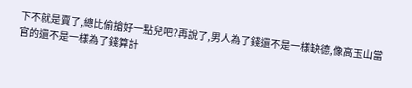下不就是賣了,總比偷搶好一點兒吧?再說了,男人為了錢還不是一樣缺德,像高玉山當官的還不是一樣為了錢算計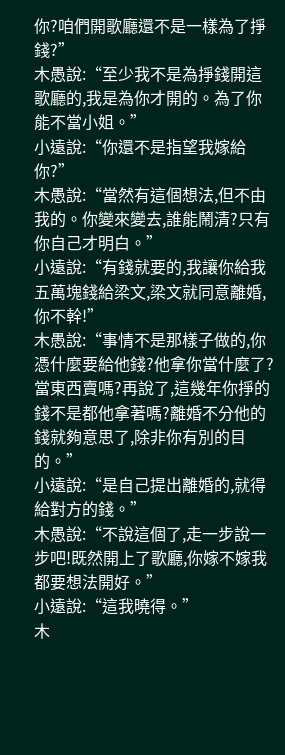你?咱們開歌廳還不是一樣為了掙錢?”
木愚說:“至少我不是為掙錢開這歌廳的,我是為你才開的。為了你能不當小姐。”
小遠說:“你還不是指望我嫁給你?”
木愚說:“當然有這個想法,但不由我的。你變來變去,誰能鬧清?只有你自己才明白。”
小遠說:“有錢就要的,我讓你給我五萬塊錢給梁文,梁文就同意離婚,你不幹!”
木愚說:“事情不是那樣子做的,你憑什麼要給他錢?他拿你當什麼了?當東西賣嗎?再說了,這幾年你掙的錢不是都他拿著嗎?離婚不分他的錢就夠意思了,除非你有別的目的。”
小遠說:“是自己提出離婚的,就得給對方的錢。”
木愚說:“不說這個了,走一步說一步吧!既然開上了歌廳,你嫁不嫁我都要想法開好。”
小遠說:“這我曉得。”
木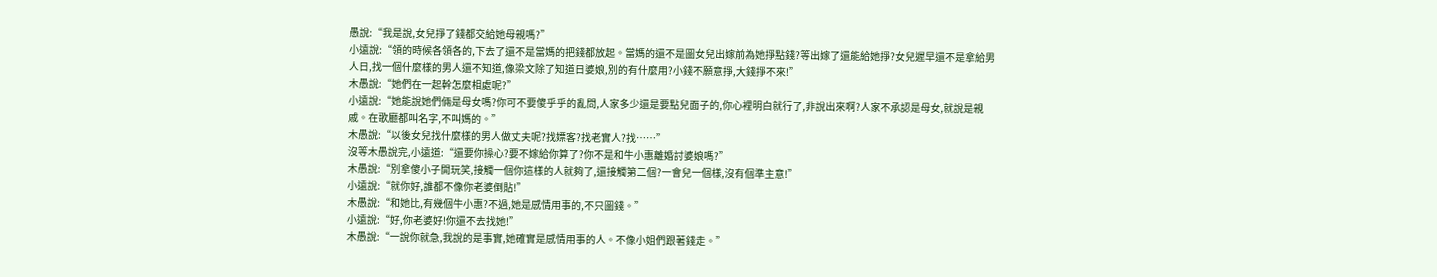愚說:“我是說,女兒掙了錢都交給她母親嗎?”
小遠說:“領的時候各領各的,下去了還不是當媽的把錢都放起。當媽的還不是圖女兒出嫁前為她掙點錢?等出嫁了還能給她掙?女兒遲早還不是拿給男人日,找一個什麼樣的男人還不知道,像梁文除了知道日婆娘,別的有什麼用?小錢不願意掙,大錢掙不來!”
木愚說:“她們在一起幹怎麼相處呢?”
小遠說:“她能說她們倆是母女嗎?你可不要傻乎乎的亂問,人家多少還是要點兒面子的,你心裡明白就行了,非說出來啊?人家不承認是母女,就說是親戚。在歌廳都叫名字,不叫媽的。”
木愚說:“以後女兒找什麼樣的男人做丈夫呢?找嫖客?找老實人?找……”
沒等木愚說完,小遠道:“還要你操心?要不嫁給你算了?你不是和牛小惠離婚討婆娘嗎?”
木愚說:“別拿傻小子開玩笑,接觸一個你這樣的人就夠了,還接觸第二個?一會兒一個樣,沒有個準主意!”
小遠說:“就你好,誰都不像你老婆倒貼!”
木愚說:“和她比,有幾個牛小惠?不過,她是感情用事的,不只圖錢。”
小遠說:“好,你老婆好!你還不去找她!”
木愚說:“一說你就急,我說的是事實,她確實是感情用事的人。不像小姐們跟著錢走。”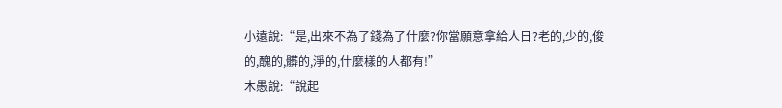小遠說:“是,出來不為了錢為了什麼?你當願意拿給人日?老的,少的,俊的,醜的,髒的,淨的,什麼樣的人都有!”
木愚說:“說起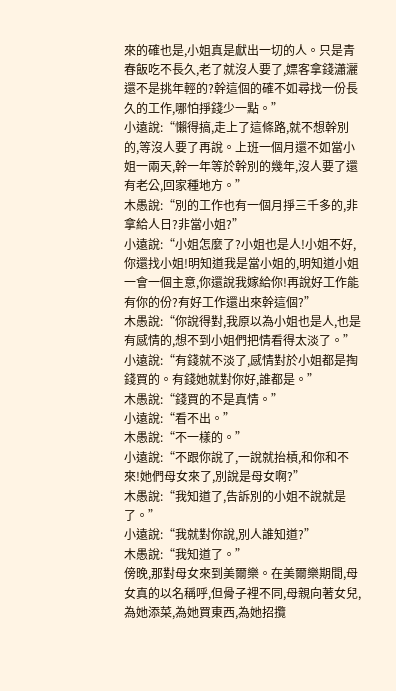來的確也是,小姐真是獻出一切的人。只是青春飯吃不長久,老了就沒人要了,嫖客拿錢瀟灑還不是挑年輕的?幹這個的確不如尋找一份長久的工作,哪怕掙錢少一點。”
小遠說:“懶得搞,走上了這條路,就不想幹別的,等沒人要了再說。上班一個月還不如當小姐一兩天,幹一年等於幹別的幾年,沒人要了還有老公,回家種地方。”
木愚說:“別的工作也有一個月掙三千多的,非拿給人日?非當小姐?”
小遠說:“小姐怎麼了?小姐也是人!小姐不好,你還找小姐!明知道我是當小姐的,明知道小姐一會一個主意,你還說我嫁給你!再說好工作能有你的份?有好工作還出來幹這個?”
木愚說:“你說得對,我原以為小姐也是人,也是有感情的,想不到小姐們把情看得太淡了。”
小遠說:“有錢就不淡了,感情對於小姐都是掏錢買的。有錢她就對你好,誰都是。”
木愚說:“錢買的不是真情。”
小遠說:“看不出。”
木愚說:“不一樣的。”
小遠說:“不跟你說了,一說就抬槓,和你和不來!她們母女來了,別說是母女啊?”
木愚說:“我知道了,告訴別的小姐不說就是了。”
小遠說:“我就對你說,別人誰知道?”
木愚說:“我知道了。”
傍晚,那對母女來到美爾樂。在美爾樂期間,母女真的以名稱呼,但骨子裡不同,母親向著女兒,為她添菜,為她買東西,為她招攬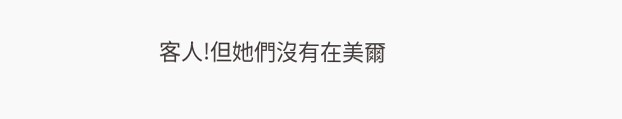客人!但她們沒有在美爾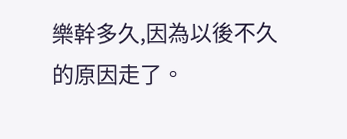樂幹多久,因為以後不久的原因走了。